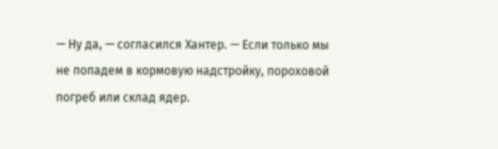— Ну да, — согласился Хантер. — Если только мы не попадем в кормовую надстройку, пороховой погреб или склад ядер.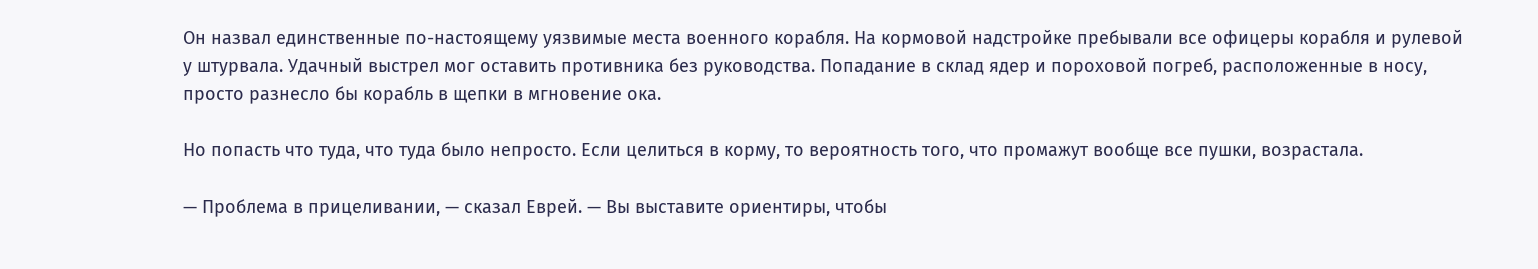Он назвал единственные по-настоящему уязвимые места военного корабля. На кормовой надстройке пребывали все офицеры корабля и рулевой у штурвала. Удачный выстрел мог оставить противника без руководства. Попадание в склад ядер и пороховой погреб, расположенные в носу, просто разнесло бы корабль в щепки в мгновение ока.

Но попасть что туда, что туда было непросто. Если целиться в корму, то вероятность того, что промажут вообще все пушки, возрастала.

— Проблема в прицеливании, — сказал Еврей. — Вы выставите ориентиры, чтобы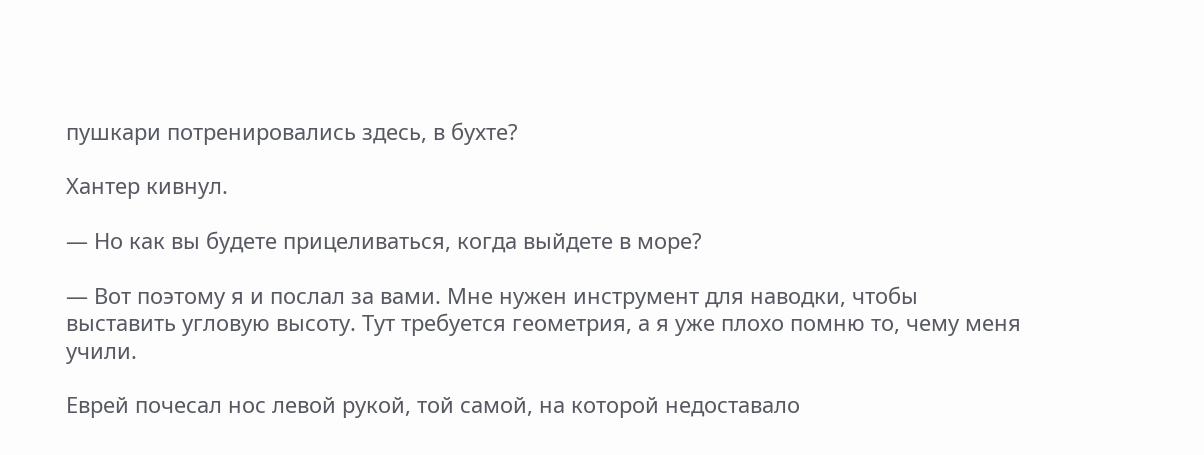пушкари потренировались здесь, в бухте?

Хантер кивнул.

— Но как вы будете прицеливаться, когда выйдете в море?

— Вот поэтому я и послал за вами. Мне нужен инструмент для наводки, чтобы выставить угловую высоту. Тут требуется геометрия, а я уже плохо помню то, чему меня учили.

Еврей почесал нос левой рукой, той самой, на которой недоставало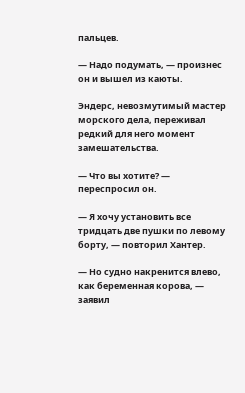пальцев.

— Надо подумать, — произнес он и вышел из каюты.

Эндерс, невозмутимый мастер морского дела, переживал редкий для него момент замешательства.

— Что вы хотите? — переспросил он.

— Я хочу установить все тридцать две пушки по левому борту, — повторил Хантер.

— Но судно накренится влево, как беременная корова, — заявил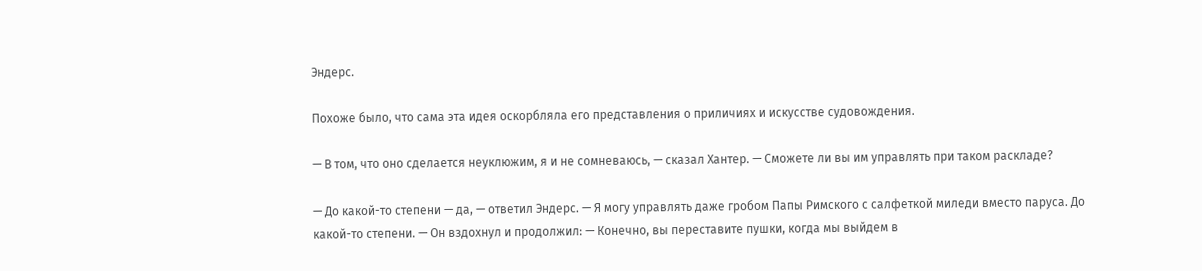Эндерс.

Похоже было, что сама эта идея оскорбляла его представления о приличиях и искусстве судовождения.

— В том, что оно сделается неуклюжим, я и не сомневаюсь, — сказал Хантер. — Сможете ли вы им управлять при таком раскладе?

— До какой-то степени — да, — ответил Эндерс. — Я могу управлять даже гробом Папы Римского с салфеткой миледи вместо паруса. До какой-то степени. — Он вздохнул и продолжил: — Конечно, вы переставите пушки, когда мы выйдем в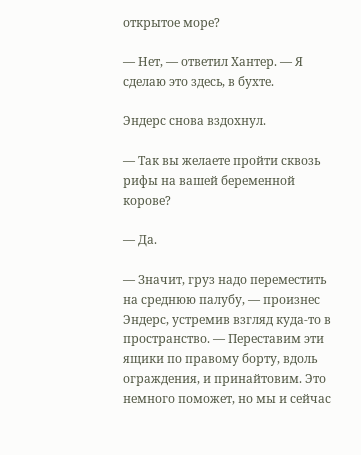открытое море?

— Нет, — ответил Хантер. — Я сделаю это здесь, в бухте.

Эндерс снова вздохнул.

— Так вы желаете пройти сквозь рифы на вашей беременной корове?

— Да.

— Значит, груз надо переместить на среднюю палубу, — произнес Эндерс, устремив взгляд куда-то в пространство. — Переставим эти ящики по правому борту, вдоль ограждения, и принайтовим. Это немного поможет, но мы и сейчас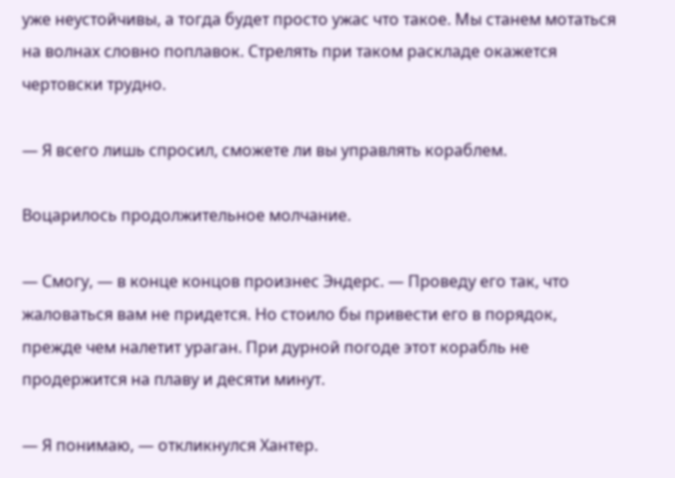уже неустойчивы, а тогда будет просто ужас что такое. Мы станем мотаться на волнах словно поплавок. Стрелять при таком раскладе окажется чертовски трудно.

— Я всего лишь спросил, сможете ли вы управлять кораблем.

Воцарилось продолжительное молчание.

— Смогу, — в конце концов произнес Эндерс. — Проведу его так, что жаловаться вам не придется. Но стоило бы привести его в порядок, прежде чем налетит ураган. При дурной погоде этот корабль не продержится на плаву и десяти минут.

— Я понимаю, — откликнулся Хантер.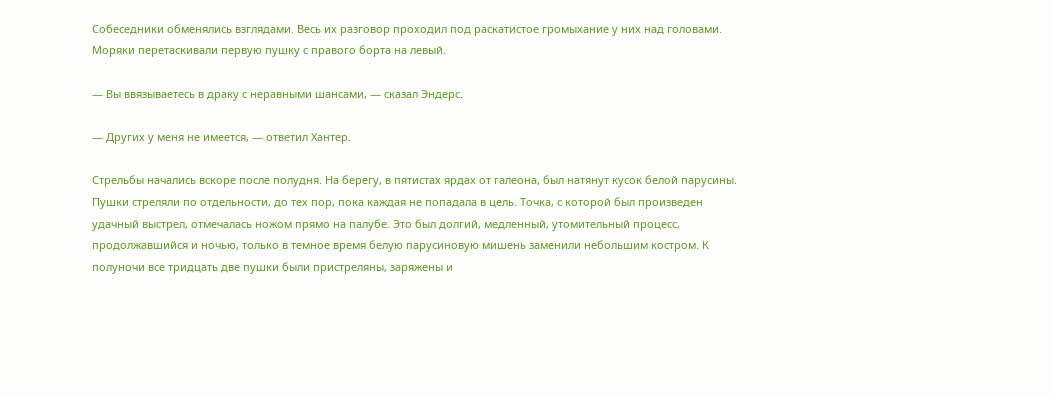Собеседники обменялись взглядами. Весь их разговор проходил под раскатистое громыхание у них над головами. Моряки перетаскивали первую пушку с правого борта на левый.

— Вы ввязываетесь в драку с неравными шансами, — сказал Эндерс.

— Других у меня не имеется, — ответил Хантер.

Стрельбы начались вскоре после полудня. На берегу, в пятистах ярдах от галеона, был натянут кусок белой парусины. Пушки стреляли по отдельности, до тех пор, пока каждая не попадала в цель. Точка, с которой был произведен удачный выстрел, отмечалась ножом прямо на палубе. Это был долгий, медленный, утомительный процесс, продолжавшийся и ночью, только в темное время белую парусиновую мишень заменили небольшим костром. К полуночи все тридцать две пушки были пристреляны, заряжены и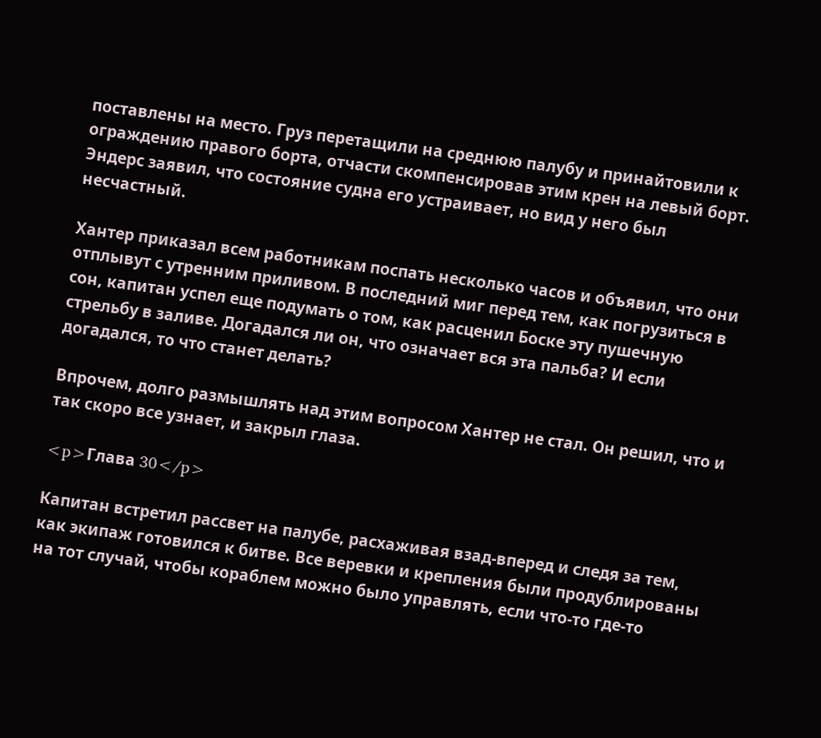поставлены на место. Груз перетащили на среднюю палубу и принайтовили к ограждению правого борта, отчасти скомпенсировав этим крен на левый борт. Эндерс заявил, что состояние судна его устраивает, но вид у него был несчастный.

Хантер приказал всем работникам поспать несколько часов и объявил, что они отплывут с утренним приливом. В последний миг перед тем, как погрузиться в сон, капитан успел еще подумать о том, как расценил Боске эту пушечную стрельбу в заливе. Догадался ли он, что означает вся эта пальба? И если догадался, то что станет делать?

Впрочем, долго размышлять над этим вопросом Хантер не стал. Он решил, что и так скоро все узнает, и закрыл глаза.

<p>Глава 30</p>

Капитан встретил рассвет на палубе, расхаживая взад-вперед и следя за тем, как экипаж готовился к битве. Все веревки и крепления были продублированы на тот случай, чтобы кораблем можно было управлять, если что-то где-то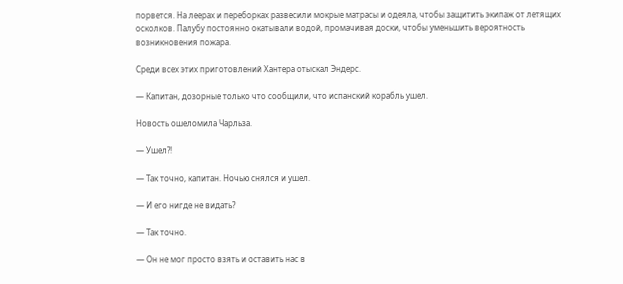порвется. На леерах и переборках развесили мокрые матрасы и одеяла, чтобы защитить экипаж от летящих осколков. Палубу постоянно окатывали водой, промачивая доски, чтобы уменьшить вероятность возникновения пожара.

Среди всех этих приготовлений Хантера отыскал Эндерс.

— Капитан, дозорные только что сообщили, что испанский корабль ушел.

Новость ошеломила Чарльза.

— Ушел?!

— Так точно, капитан. Ночью снялся и ушел.

— И его нигде не видать?

— Так точно.

— Он не мог просто взять и оставить нас в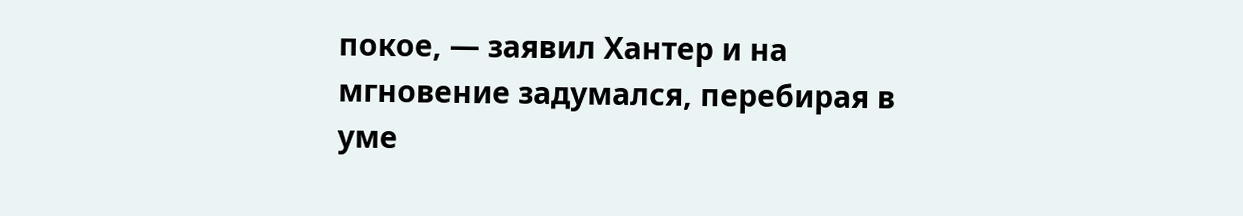покое, — заявил Хантер и на мгновение задумался, перебирая в уме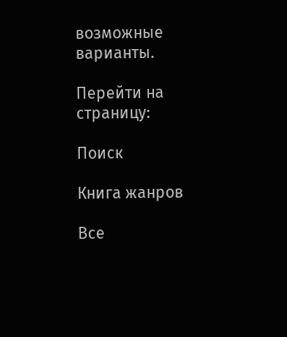возможные варианты.

Перейти на страницу:

Поиск

Книга жанров

Все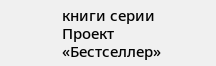книги серии Проект «Бестселлер»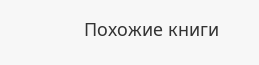Похожие книги